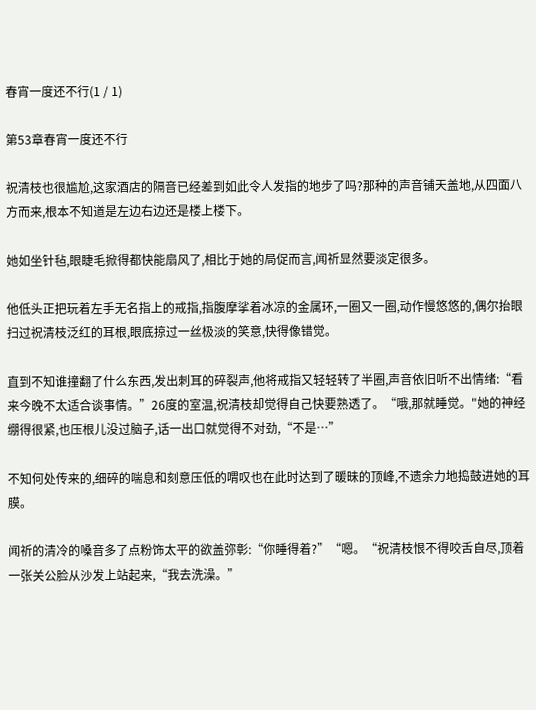春宵一度还不行(1 / 1)

第53章春宵一度还不行

祝清枝也很尴尬,这家酒店的隔音已经差到如此令人发指的地步了吗?那种的声音铺天盖地,从四面八方而来,根本不知道是左边右边还是楼上楼下。

她如坐针毡,眼睫毛掀得都快能扇风了,相比于她的局促而言,闻祈显然要淡定很多。

他低头正把玩着左手无名指上的戒指,指腹摩挲着冰凉的金属环,一圈又一圈,动作慢悠悠的,偶尔抬眼扫过祝清枝泛红的耳根,眼底掠过一丝极淡的笑意,快得像错觉。

直到不知谁撞翻了什么东西,发出刺耳的碎裂声,他将戒指又轻轻转了半圈,声音依旧听不出情绪:“看来今晚不太适合谈事情。”26度的室温,祝清枝却觉得自己快要熟透了。“哦,那就睡觉。"她的神经绷得很紧,也压根儿没过脑子,话一出口就觉得不对劲,“不是…”

不知何处传来的,细碎的喘息和刻意压低的喟叹也在此时达到了暖昧的顶峰,不遗余力地捣鼓进她的耳膜。

闻祈的清冷的嗓音多了点粉饰太平的欲盖弥彰:“你睡得着?”“嗯。“祝清枝恨不得咬舌自尽,顶着一张关公脸从沙发上站起来,“我去洗澡。”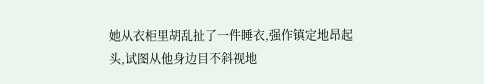她从衣柜里胡乱扯了一件睡衣,强作镇定地昂起头,试图从他身边目不斜视地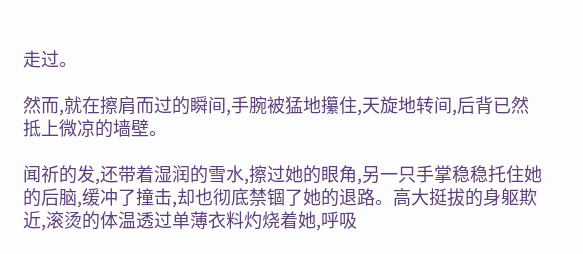走过。

然而,就在擦肩而过的瞬间,手腕被猛地攥住,天旋地转间,后背已然抵上微凉的墙壁。

闻祈的发,还带着湿润的雪水,擦过她的眼角,另一只手掌稳稳托住她的后脑,缓冲了撞击,却也彻底禁锢了她的退路。高大挺拔的身躯欺近,滚烫的体温透过单薄衣料灼烧着她,呼吸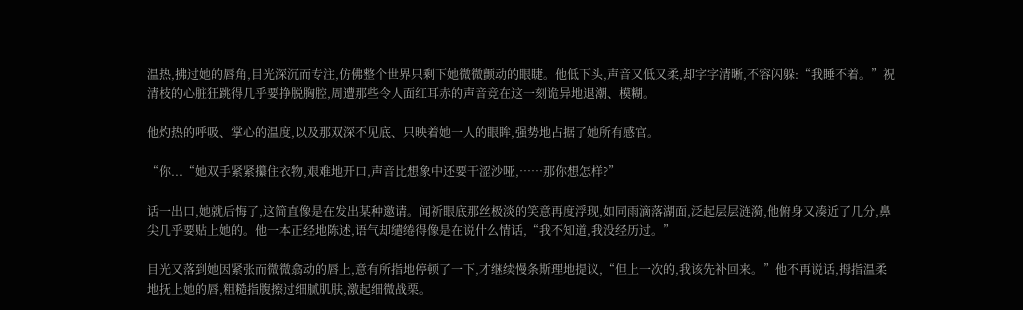温热,拂过她的唇角,目光深沉而专注,仿佛整个世界只剩下她微微颤动的眼睫。他低下头,声音又低又柔,却字字清晰,不容闪躲:“我睡不着。”祝清枝的心脏狂跳得几乎要挣脱胸腔,周遭那些令人面红耳赤的声音竞在这一刻诡异地退潮、模糊。

他灼热的呼吸、掌心的温度,以及那双深不见底、只映着她一人的眼眸,强势地占据了她所有感官。

“你...“她双手紧紧攥住衣物,艰难地开口,声音比想象中还要干涩沙哑,……那你想怎样?”

话一出口,她就后悔了,这简直像是在发出某种邀请。闻祈眼底那丝极淡的笑意再度浮现,如同雨滴落湖面,泛起层层涟漪,他俯身又凑近了几分,鼻尖几乎要贴上她的。他一本正经地陈述,语气却缱绻得像是在说什么情话,“我不知道,我没经历过。”

目光又落到她因紧张而微微翕动的唇上,意有所指地停顿了一下,才继续慢条斯理地提议,“但上一次的,我该先补回来。”他不再说话,拇指温柔地抚上她的唇,粗糙指腹擦过细腻肌肤,激起细微战栗。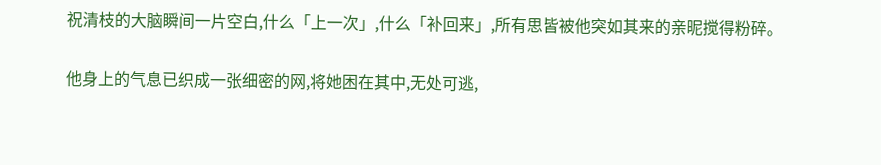祝清枝的大脑瞬间一片空白,什么「上一次」,什么「补回来」,所有思皆被他突如其来的亲昵搅得粉碎。

他身上的气息已织成一张细密的网,将她困在其中,无处可逃,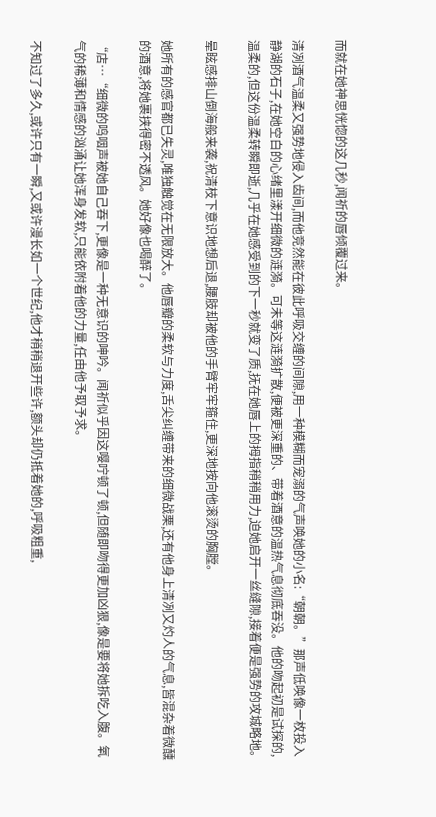而就在她神思恍惚的这几秒,闻祈的唇倾覆过来。

清冽酒气温柔又强势地侵入齿间,而他竞然能在彼此呼吸交缠的间隙,用一种模糊而宠溺的气声唤她的小名:“朝朝。”那声低唤像一枚投入静湖的石子,在她空白的心绪里漾开细微的涟漪。可未等这涟漪扩散,便被更深重的、带着酒意的温热气息彻底吞没。他的吻起初是试探的,温柔的,但这份温柔转瞬即逝,几乎在她感受到的下一秒就变了质,抚在她唇上的拇指稍稍用力,迫她启开一丝缝隙,接着便是强势的攻城略地。

晕眩感排山倒海般来袭,祝清枝下意识地想后退,腰肢却被他的手臂牢牢箍住,更深地按向他滚烫的胸膛。

她所有的感官都已失灵,唯独触觉在无限放大。他唇瓣的柔软与力度,舌尖纠缠带来的细微战栗,还有他身上清冽又灼人的气息,皆混杂着微醺的酒意,将她裹挟得密不透风。她好像也喝醉了。

“店…“细微的鸣咽声被她自己吞下,更像是一种无意识的呻吟。闻祈似乎因这嘤咛顿了顿,但随即吻得更加凶狠,像是要将她拆吃入腹。氧气的稀薄和情感的汹涌让她浑身发软,只能依附着他的力量,任由他予取予求。

不知过了多久,或许只有一瞬,又或许漫长如一个世纪,他才稍稍退开些许,额头却仍抵着她的,呼吸粗重,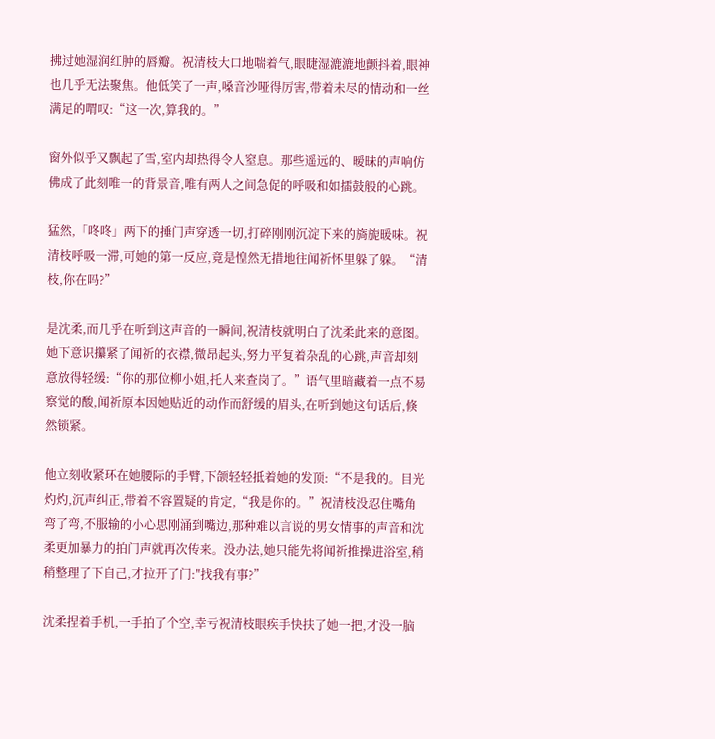拂过她湿润红肿的唇瓣。祝清枝大口地喘着气,眼睫湿漉漉地颤抖着,眼神也几乎无法聚焦。他低笑了一声,嗓音沙哑得厉害,带着未尽的情动和一丝满足的喟叹:“这一次,算我的。”

窗外似乎又飘起了雪,室内却热得令人窒息。那些遥远的、暧昧的声响仿佛成了此刻唯一的背景音,唯有两人之间急促的呼吸和如擂鼓般的心跳。

猛然,「咚咚」两下的捶门声穿透一切,打碎刚刚沉淀下来的旖旎暖味。祝清枝呼吸一滞,可她的第一反应,竟是惶然无措地往闻祈怀里躲了躲。“清枝,你在吗?”

是沈柔,而几乎在听到这声音的一瞬间,祝清枝就明白了沈柔此来的意图。她下意识攥紧了闻祈的衣襟,微昂起头,努力平复着杂乱的心跳,声音却刻意放得轻缓:“你的那位柳小姐,托人来查岗了。”语气里暗藏着一点不易察觉的酸,闻祈原本因她贴近的动作而舒缓的眉头,在听到她这句话后,倏然锁紧。

他立刻收紧环在她腰际的手臂,下颌轻轻抵着她的发顶:“不是我的。目光灼灼,沉声纠正,带着不容置疑的肯定,“我是你的。”祝清枝没忍住嘴角弯了弯,不服输的小心思刚涌到嘴边,那种难以言说的男女情事的声音和沈柔更加暴力的拍门声就再次传来。没办法,她只能先将闻祈推操进浴室,稍稍整理了下自己,才拉开了门:″找我有事?”

沈柔捏着手机,一手拍了个空,幸亏祝清枝眼疾手快扶了她一把,才没一脑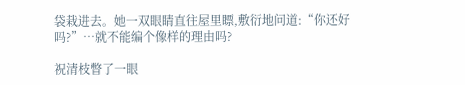袋栽进去。她一双眼睛直往屋里瞟,敷衍地问道:“你还好吗?”…就不能编个像样的理由吗?

祝清枝瞥了一眼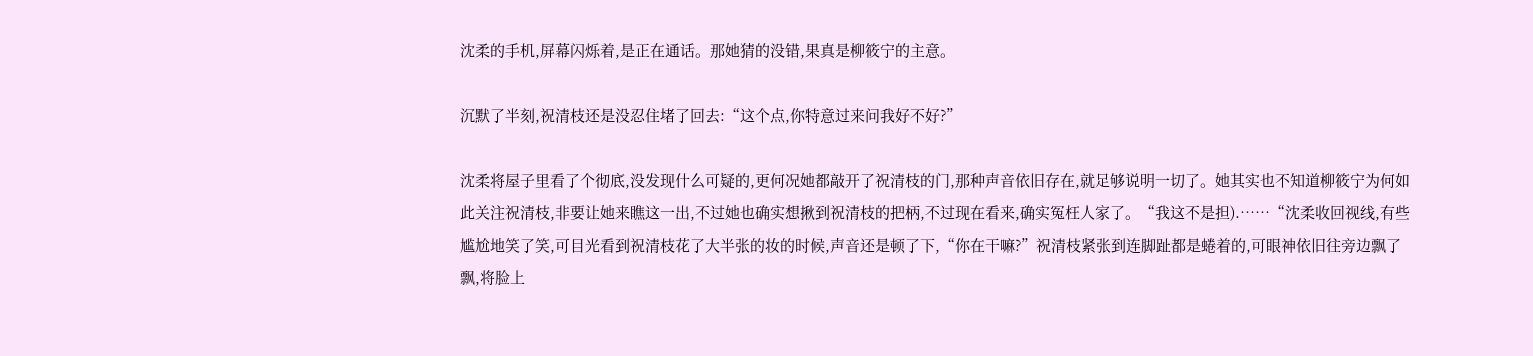沈柔的手机,屏幕闪烁着,是正在通话。那她猜的没错,果真是柳筱宁的主意。

沉默了半刻,祝清枝还是没忍住堵了回去:“这个点,你特意过来问我好不好?”

沈柔将屋子里看了个彻底,没发现什么可疑的,更何况她都敲开了祝清枝的门,那种声音依旧存在,就足够说明一切了。她其实也不知道柳筱宁为何如此关注祝清枝,非要让她来瞧这一出,不过她也确实想揪到祝清枝的把柄,不过现在看来,确实冤枉人家了。“我这不是担).……“沈柔收回视线,有些尴尬地笑了笑,可目光看到祝清枝花了大半张的妆的时候,声音还是顿了下,“你在干嘛?”祝清枝紧张到连脚趾都是蜷着的,可眼神依旧往旁边飘了飘,将脸上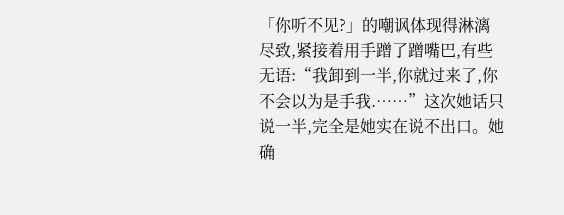「你听不见?」的嘲讽体现得淋漓尽致,紧接着用手蹭了蹭嘴巴,有些无语:“我卸到一半,你就过来了,你不会以为是手我.……”这次她话只说一半,完全是她实在说不出口。她确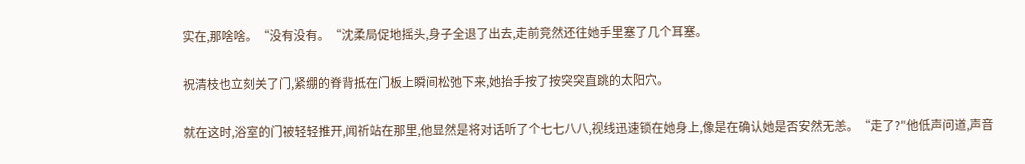实在,那啥啥。“没有没有。“沈柔局促地摇头,身子全退了出去,走前竞然还往她手里塞了几个耳塞。

祝清枝也立刻关了门,紧绷的脊背抵在门板上瞬间松弛下来,她抬手按了按突突直跳的太阳穴。

就在这时,浴室的门被轻轻推开,闻祈站在那里,他显然是将对话听了个七七八八,视线迅速锁在她身上,像是在确认她是否安然无恙。“走了?"他低声问道,声音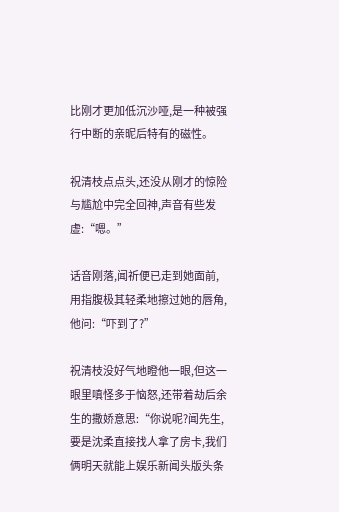比刚才更加低沉沙哑,是一种被强行中断的亲昵后特有的磁性。

祝清枝点点头,还没从刚才的惊险与尴尬中完全回神,声音有些发虚:“嗯。”

话音刚落,闻祈便已走到她面前,用指腹极其轻柔地擦过她的唇角,他问:“吓到了?”

祝清枝没好气地瞪他一眼,但这一眼里嗔怪多于恼怒,还带着劫后余生的撒娇意思:“你说呢?闻先生,要是沈柔直接找人拿了房卡,我们俩明天就能上娱乐新闻头版头条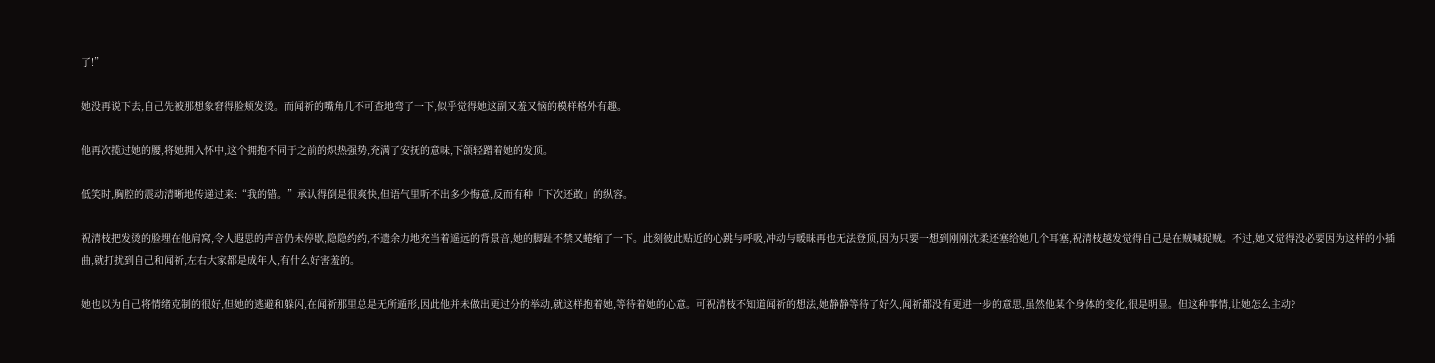了!”

她没再说下去,自己先被那想象窘得脸颊发烫。而闻祈的嘴角几不可查地弯了一下,似乎觉得她这副又羞又恼的模样格外有趣。

他再次揽过她的腰,将她拥入怀中,这个拥抱不同于之前的炽热强势,充满了安抚的意味,下颌轻蹭着她的发顶。

低笑时,胸腔的震动清晰地传递过来:“我的错。”承认得倒是很爽快,但语气里听不出多少悔意,反而有种「下次还敢」的纵容。

祝清枝把发烫的脸埋在他肩窝,令人遐思的声音仍未停歇,隐隐约约,不遗余力地充当着遥远的背景音,她的脚趾不禁又蜷缩了一下。此刻彼此贴近的心跳与呼吸,冲动与暖昧再也无法登顶,因为只要一想到刚刚沈柔还塞给她几个耳塞,祝清枝越发觉得自己是在贼喊捉贼。不过,她又觉得没必要因为这样的小插曲,就打扰到自己和闻祈,左右大家都是成年人,有什么好害羞的。

她也以为自己将情绪克制的很好,但她的逃避和躲闪,在闻祈那里总是无所遁形,因此他并未做出更过分的举动,就这样抱着她,等待着她的心意。可祝清枝不知道闻祈的想法,她静静等待了好久,闻祈都没有更进一步的意思,虽然他某个身体的变化,很是明显。但这种事情,让她怎么主动?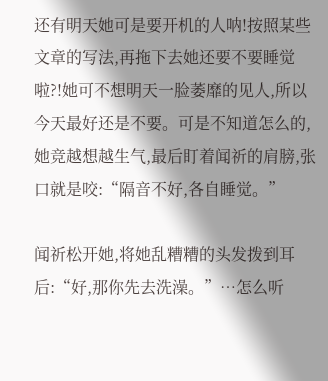还有明天她可是要开机的人呐!按照某些文章的写法,再拖下去她还要不要睡觉啦?!她可不想明天一脸萎靡的见人,所以今天最好还是不要。可是不知道怎么的,她竞越想越生气,最后盯着闻祈的肩膀,张口就是咬:“隔音不好,各自睡觉。”

闻祈松开她,将她乱糟糟的头发拨到耳后:“好,那你先去洗澡。”…怎么听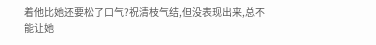着他比她还要松了口气?祝清枝气结,但没表现出来,总不能让她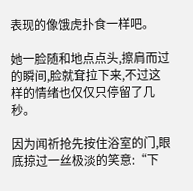表现的像饿虎扑食一样吧。

她一脸随和地点点头,擦肩而过的瞬间,脸就耷拉下来,不过这样的情绪也仅仅只停留了几秒。

因为闻祈抢先按住浴室的门,眼底掠过一丝极淡的笑意:“下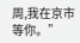周,我在京市等你。”